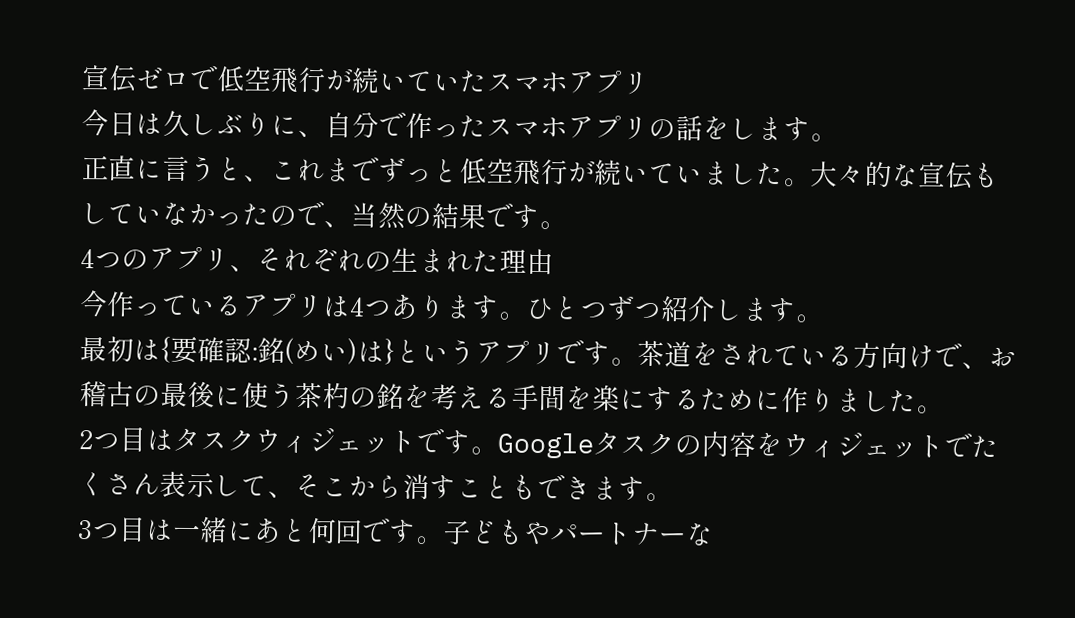宣伝ゼロで低空飛行が続いていたスマホアプリ
今日は久しぶりに、自分で作ったスマホアプリの話をします。
正直に言うと、これまでずっと低空飛行が続いていました。大々的な宣伝もしていなかったので、当然の結果です。
4つのアプリ、それぞれの生まれた理由
今作っているアプリは4つあります。ひとつずつ紹介します。
最初は{要確認:銘(めい)は}というアプリです。茶道をされている方向けで、お稽古の最後に使う茶杓の銘を考える手間を楽にするために作りました。
2つ目はタスクウィジェットです。Googleタスクの内容をウィジェットでたくさん表示して、そこから消すこともできます。
3つ目は一緒にあと何回です。子どもやパートナーな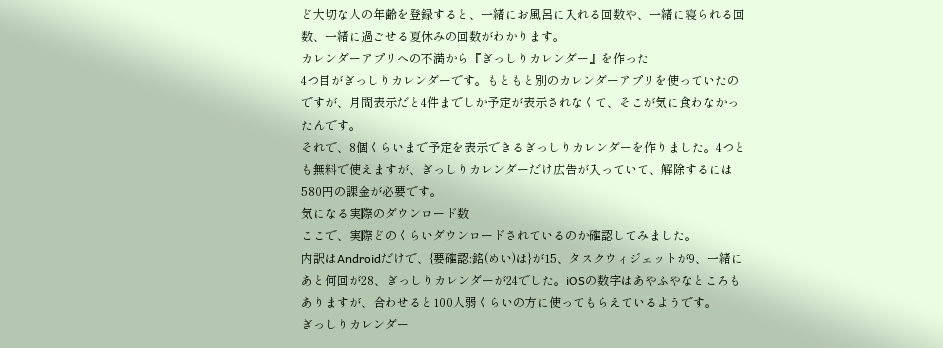ど大切な人の年齢を登録すると、一緒にお風呂に入れる回数や、一緒に寝られる回数、一緒に過ごせる夏休みの回数がわかります。
カレンダーアプリへの不満から『ぎっしりカレンダー』を作った
4つ目がぎっしりカレンダーです。もともと別のカレンダーアプリを使っていたのですが、月間表示だと4件までしか予定が表示されなくて、そこが気に食わなかったんです。
それで、8個くらいまで予定を表示できるぎっしりカレンダーを作りました。4つとも無料で使えますが、ぎっしりカレンダーだけ広告が入っていて、解除するには580円の課金が必要です。
気になる実際のダウンロード数
ここで、実際どのくらいダウンロードされているのか確認してみました。
内訳はAndroidだけで、{要確認:銘(めい)は}が15、タスクウィジェットが9、一緒にあと何回が28、ぎっしりカレンダーが24でした。iOSの数字はあやふやなところもありますが、合わせると100人弱くらいの方に使ってもらえているようです。
ぎっしりカレンダー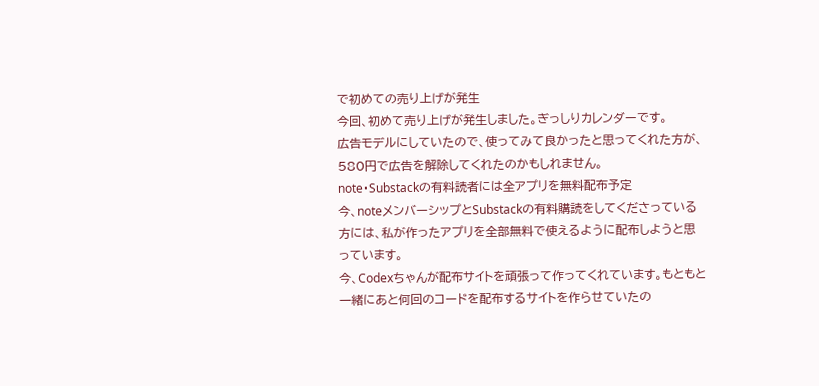で初めての売り上げが発生
今回、初めて売り上げが発生しました。ぎっしりカレンダーです。
広告モデルにしていたので、使ってみて良かったと思ってくれた方が、580円で広告を解除してくれたのかもしれません。
note・Substackの有料読者には全アプリを無料配布予定
今、noteメンバーシップとSubstackの有料購読をしてくださっている方には、私が作ったアプリを全部無料で使えるように配布しようと思っています。
今、Codexちゃんが配布サイトを頑張って作ってくれています。もともと一緒にあと何回のコードを配布するサイトを作らせていたの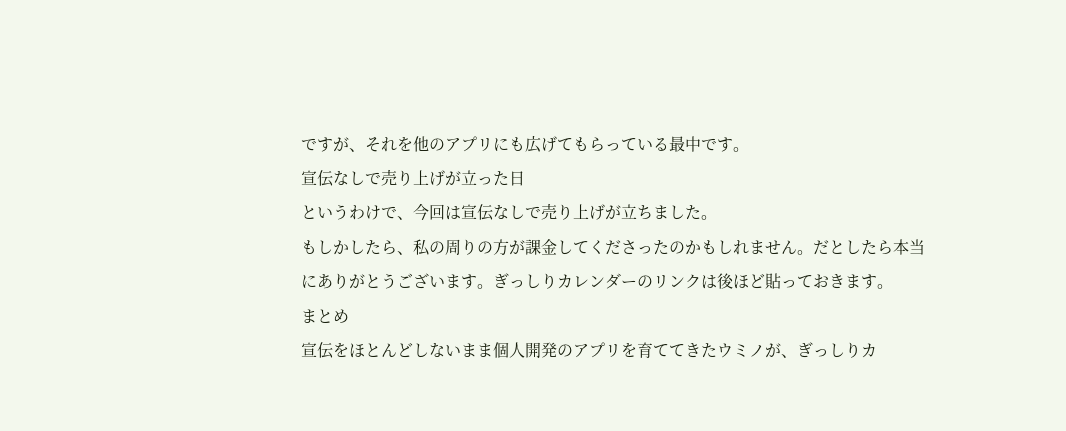ですが、それを他のアプリにも広げてもらっている最中です。
宣伝なしで売り上げが立った日
というわけで、今回は宣伝なしで売り上げが立ちました。
もしかしたら、私の周りの方が課金してくださったのかもしれません。だとしたら本当にありがとうございます。ぎっしりカレンダーのリンクは後ほど貼っておきます。
まとめ
宣伝をほとんどしないまま個人開発のアプリを育ててきたウミノが、ぎっしりカ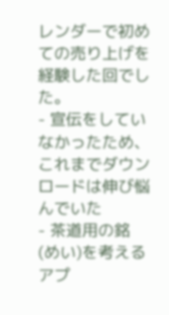レンダーで初めての売り上げを経験した回でした。
- 宣伝をしていなかったため、これまでダウンロードは伸び悩んでいた
- 茶道用の銘(めい)を考えるアプ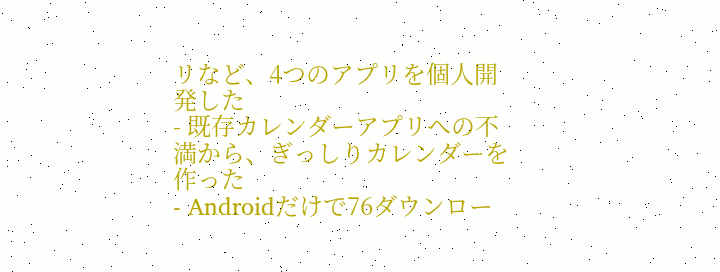リなど、4つのアプリを個人開発した
- 既存カレンダーアプリへの不満から、ぎっしりカレンダーを作った
- Androidだけで76ダウンロー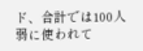ド、合計では100人弱に使われて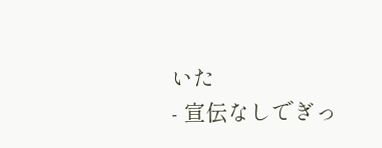いた
- 宣伝なしでぎっ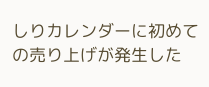しりカレンダーに初めての売り上げが発生した